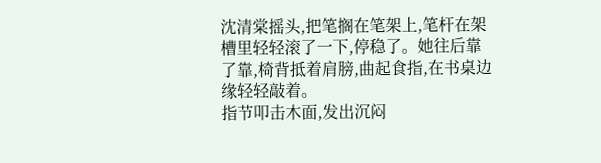沈清棠摇头,把笔搁在笔架上,笔杆在架槽里轻轻滚了一下,停稳了。她往后靠了靠,椅背抵着肩膀,曲起食指,在书桌边缘轻轻敲着。
指节叩击木面,发出沉闷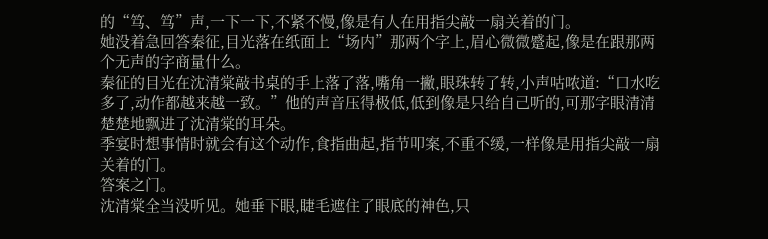的“笃、笃”声,一下一下,不紧不慢,像是有人在用指尖敲一扇关着的门。
她没着急回答秦征,目光落在纸面上“场内”那两个字上,眉心微微蹙起,像是在跟那两个无声的字商量什么。
秦征的目光在沈清棠敲书桌的手上落了落,嘴角一撇,眼珠转了转,小声咕哝道:“口水吃多了,动作都越来越一致。”他的声音压得极低,低到像是只给自己听的,可那字眼清清楚楚地飘进了沈清棠的耳朵。
季宴时想事情时就会有这个动作,食指曲起,指节叩案,不重不缓,一样像是用指尖敲一扇关着的门。
答案之门。
沈清棠全当没听见。她垂下眼,睫毛遮住了眼底的神色,只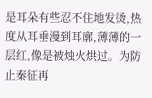是耳朵有些忍不住地发烫,热度从耳垂漫到耳廓,薄薄的一层红,像是被烛火烘过。为防止秦征再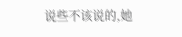说些不该说的,她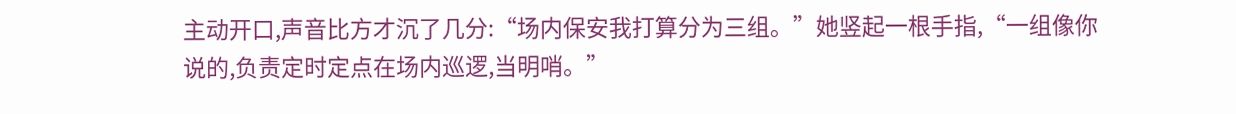主动开口,声音比方才沉了几分:“场内保安我打算分为三组。”她竖起一根手指,“一组像你说的,负责定时定点在场内巡逻,当明哨。”